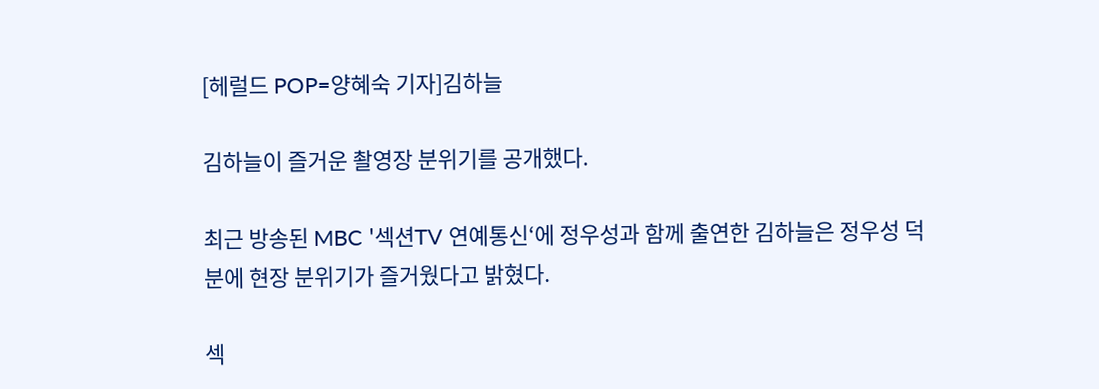[헤럴드 POP=양혜숙 기자]김하늘

김하늘이 즐거운 촬영장 분위기를 공개했다.

최근 방송된 MBC '섹션TV 연예통신‘에 정우성과 함께 출연한 김하늘은 정우성 덕분에 현장 분위기가 즐거웠다고 밝혔다.

섹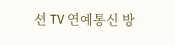션 TV 연예통신 방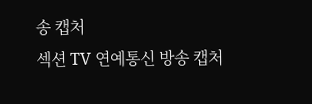송 캡처
섹션 TV 연예통신 방송 캡처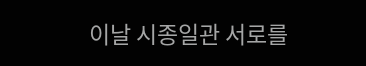이날 시종일관 서로를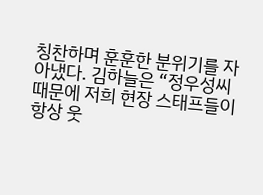칭찬하며 훈훈한 분위기를 자아냈다. 김하늘은 “정우성씨 때문에 저희 현장 스태프들이 항상 웃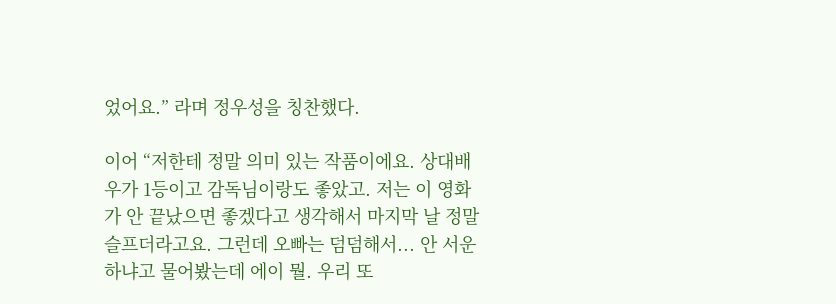었어요.” 라며 정우성을 칭찬했다.

이어 “저한테 정말 의미 있는 작품이에요. 상대배우가 1등이고 감독님이랑도 좋았고. 저는 이 영화가 안 끝났으면 좋겠다고 생각해서 마지막 날 정말 슬프더라고요. 그런데 오빠는 덤덤해서... 안 서운하냐고 물어봤는데 에이 뭘. 우리 또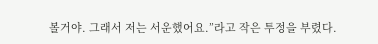볼거야. 그래서 저는 서운했어요.”라고 작은 투정을 부렸다.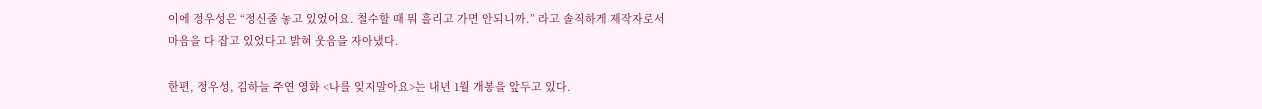이에 정우성은 “정신줄 놓고 있었어요. 철수할 때 뭐 흘리고 가면 안되니까.” 라고 솔직하게 제작자로서 마음을 다 잡고 있었다고 밝혀 웃음을 자아냈다.

한편, 정우성, 김하늘 주연 영화 <나를 잊지말아요>는 내년 1월 개봉을 앞두고 있다.